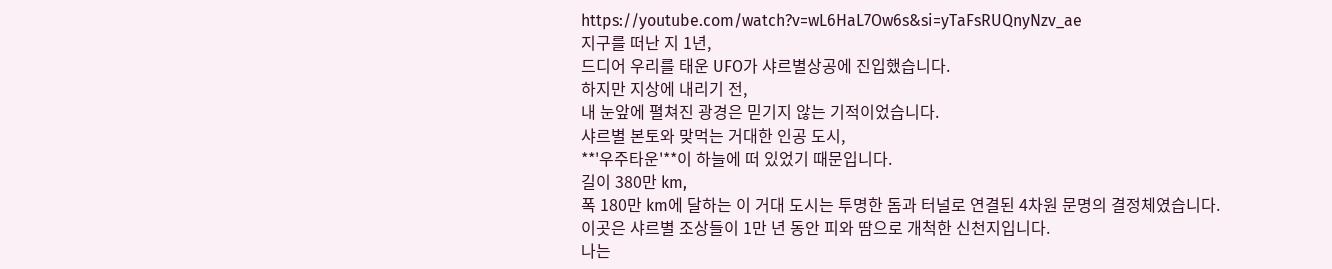https://youtube.com/watch?v=wL6HaL7Ow6s&si=yTaFsRUQnyNzv_ae
지구를 떠난 지 1년,
드디어 우리를 태운 UFO가 샤르별상공에 진입했습니다.
하지만 지상에 내리기 전,
내 눈앞에 펼쳐진 광경은 믿기지 않는 기적이었습니다.
샤르별 본토와 맞먹는 거대한 인공 도시,
**'우주타운'**이 하늘에 떠 있었기 때문입니다.
길이 380만 km,
폭 180만 km에 달하는 이 거대 도시는 투명한 돔과 터널로 연결된 4차원 문명의 결정체였습니다.
이곳은 샤르별 조상들이 1만 년 동안 피와 땀으로 개척한 신천지입니다.
나는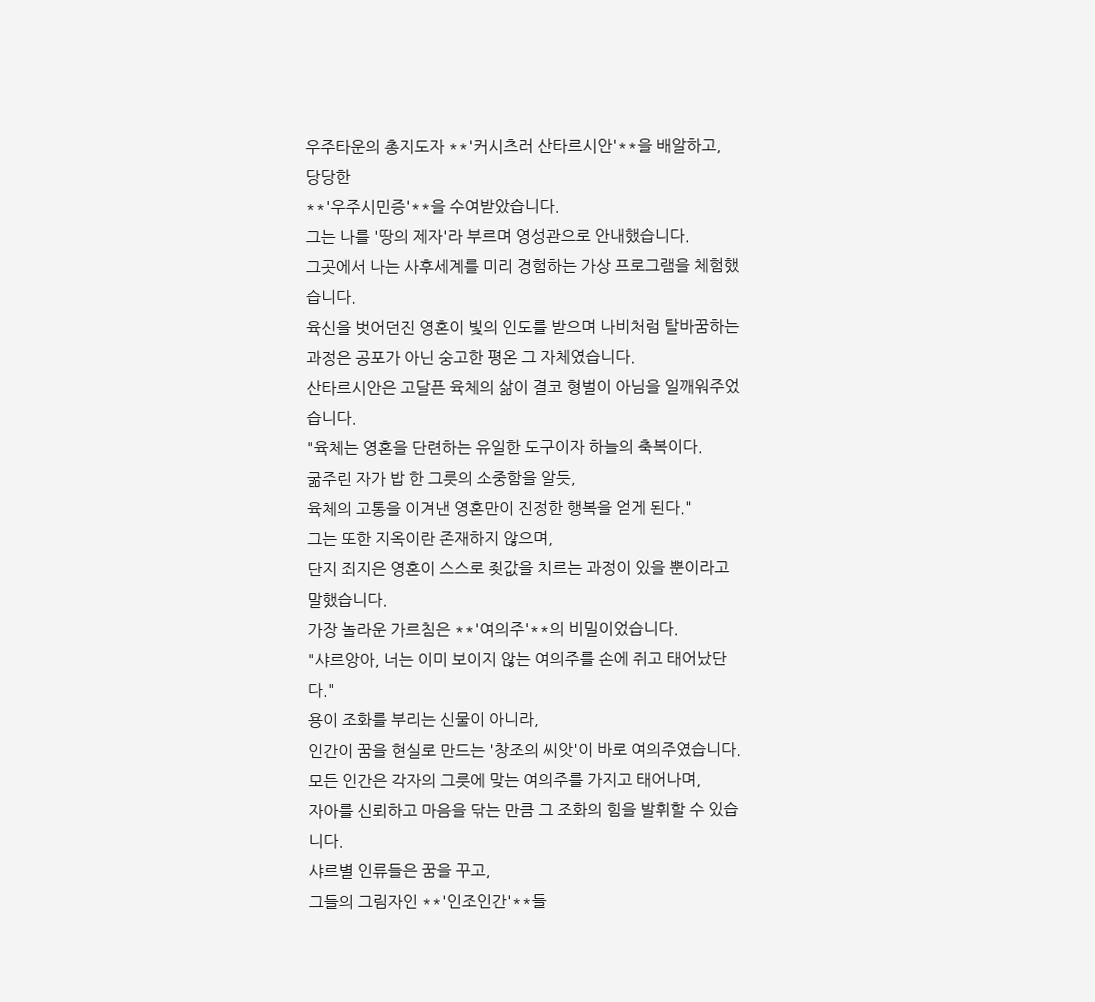우주타운의 총지도자 **'커시츠러 산타르시안'**을 배알하고,
당당한
**'우주시민증'**을 수여받았습니다.
그는 나를 '땅의 제자'라 부르며 영성관으로 안내했습니다.
그곳에서 나는 사후세계를 미리 경험하는 가상 프로그램을 체험했습니다.
육신을 벗어던진 영혼이 빛의 인도를 받으며 나비처럼 탈바꿈하는 과정은 공포가 아닌 숭고한 평온 그 자체였습니다.
산타르시안은 고달픈 육체의 삶이 결코 형벌이 아님을 일깨워주었습니다.
"육체는 영혼을 단련하는 유일한 도구이자 하늘의 축복이다.
굶주린 자가 밥 한 그릇의 소중함을 알듯,
육체의 고통을 이겨낸 영혼만이 진정한 행복을 얻게 된다."
그는 또한 지옥이란 존재하지 않으며,
단지 죄지은 영혼이 스스로 죗값을 치르는 과정이 있을 뿐이라고 말했습니다.
가장 놀라운 가르침은 **'여의주'**의 비밀이었습니다.
"샤르앙아, 너는 이미 보이지 않는 여의주를 손에 쥐고 태어났단다."
용이 조화를 부리는 신물이 아니라,
인간이 꿈을 현실로 만드는 '창조의 씨앗'이 바로 여의주였습니다.
모든 인간은 각자의 그릇에 맞는 여의주를 가지고 태어나며,
자아를 신뢰하고 마음을 닦는 만큼 그 조화의 힘을 발휘할 수 있습니다.
샤르별 인류들은 꿈을 꾸고,
그들의 그림자인 **'인조인간'**들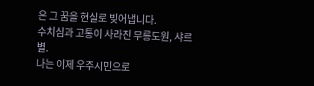은 그 꿈을 현실로 빚어냅니다.
수치심과 고통이 사라진 무릉도원, 샤르별.
나는 이제 우주시민으로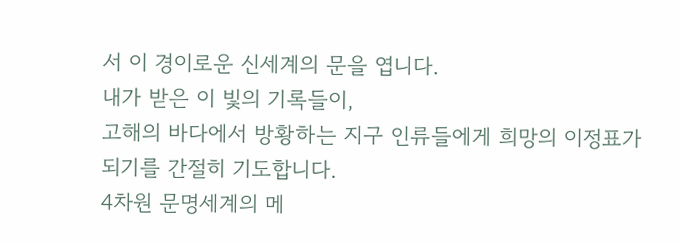서 이 경이로운 신세계의 문을 엽니다.
내가 받은 이 빛의 기록들이,
고해의 바다에서 방황하는 지구 인류들에게 희망의 이정표가 되기를 간절히 기도합니다.
4차원 문명세계의 메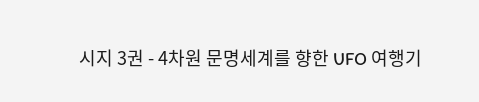시지 3권 - 4차원 문명세계를 향한 UFO 여행기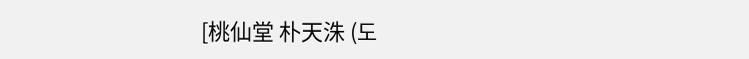[桃仙堂 朴天洙 (도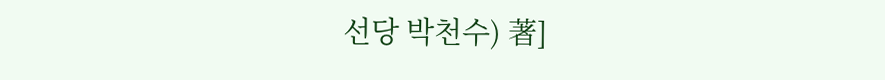선당 박천수) 著]